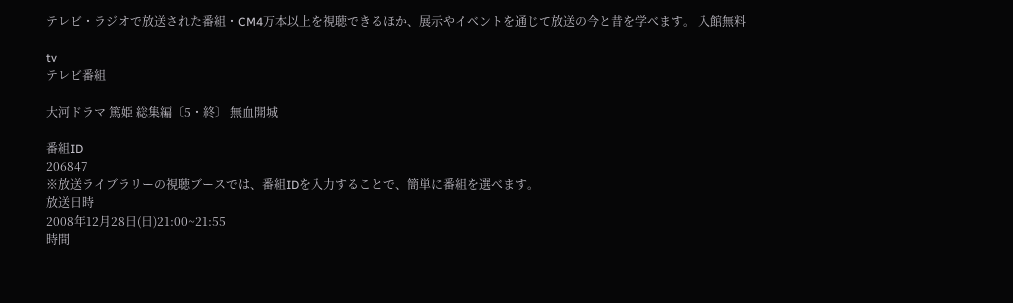テレビ・ラジオで放送された番組・CM4万本以上を視聴できるほか、展示やイベントを通じて放送の今と昔を学べます。 入館無料

tv
テレビ番組

大河ドラマ 篤姫 総集編〔5・終〕 無血開城

番組ID
206847
※放送ライブラリーの視聴ブースでは、番組IDを入力することで、簡単に番組を選べます。
放送日時
2008年12月28日(日)21:00~21:55
時間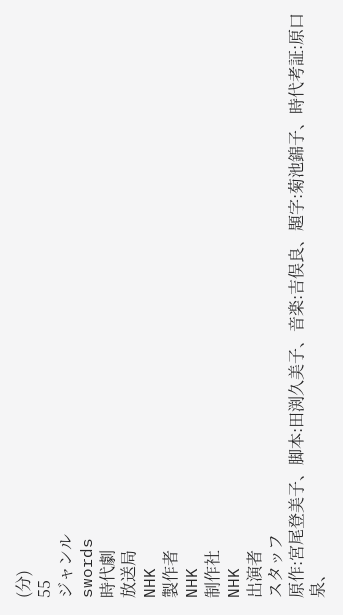(分)
55
ジャンル
swords
時代劇
放送局
NHK
製作者
NHK
制作社
NHK
出演者
スタッフ
原作:宮尾登美子、脚本:田渕久美子、音楽:吉俣良、題字:菊池錦子、時代考証:原口泉、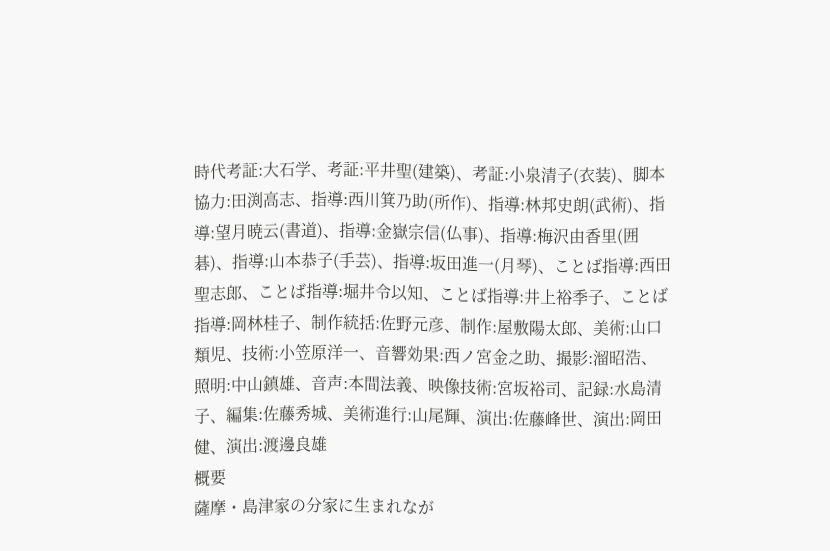時代考証:大石学、考証:平井聖(建築)、考証:小泉清子(衣装)、脚本協力:田渕高志、指導:西川箕乃助(所作)、指導:林邦史朗(武術)、指導:望月暁云(書道)、指導:金嶽宗信(仏事)、指導:梅沢由香里(囲碁)、指導:山本恭子(手芸)、指導:坂田進一(月琴)、ことば指導:西田聖志郎、ことば指導:堀井令以知、ことば指導:井上裕季子、ことば指導:岡林桂子、制作統括:佐野元彦、制作:屋敷陽太郎、美術:山口類児、技術:小笠原洋一、音響効果:西ノ宮金之助、撮影:溜昭浩、照明:中山鎮雄、音声:本間法義、映像技術:宮坂裕司、記録:水島清子、編集:佐藤秀城、美術進行:山尾輝、演出:佐藤峰世、演出:岡田健、演出:渡邊良雄
概要
薩摩・島津家の分家に生まれなが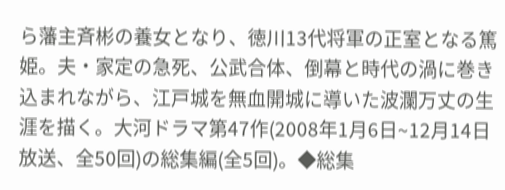ら藩主斉彬の養女となり、徳川13代将軍の正室となる篤姫。夫・家定の急死、公武合体、倒幕と時代の渦に巻き込まれながら、江戸城を無血開城に導いた波瀾万丈の生涯を描く。大河ドラマ第47作(2008年1月6日~12月14日放送、全50回)の総集編(全5回)。◆総集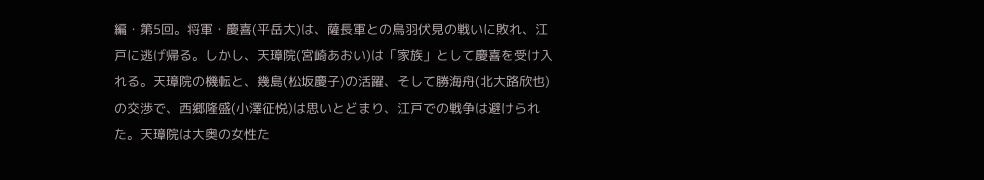編・第5回。将軍・慶喜(平岳大)は、薩長軍との鳥羽伏見の戦いに敗れ、江戸に逃げ帰る。しかし、天璋院(宮崎あおい)は「家族」として慶喜を受け入れる。天璋院の機転と、幾島(松坂慶子)の活躍、そして勝海舟(北大路欣也)の交渉で、西郷隆盛(小澤征悦)は思いとどまり、江戸での戦争は避けられた。天璋院は大奥の女性た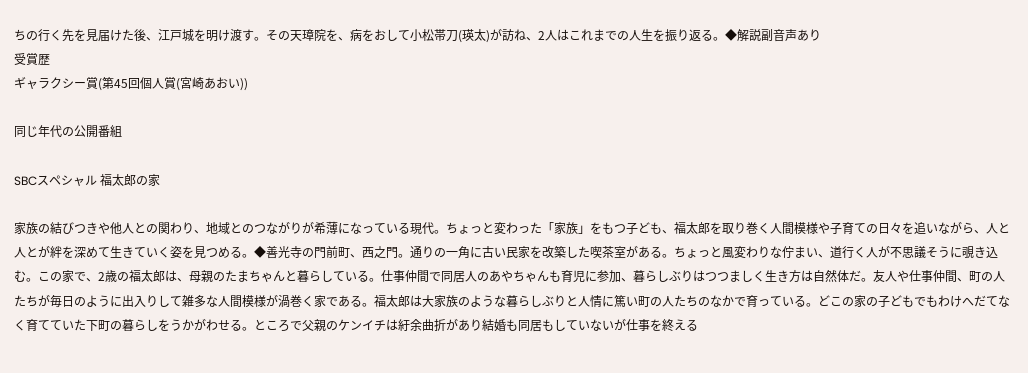ちの行く先を見届けた後、江戸城を明け渡す。その天璋院を、病をおして小松帯刀(瑛太)が訪ね、2人はこれまでの人生を振り返る。◆解説副音声あり
受賞歴
ギャラクシー賞(第45回個人賞(宮崎あおい))

同じ年代の公開番組

SBCスペシャル 福太郎の家

家族の結びつきや他人との関わり、地域とのつながりが希薄になっている現代。ちょっと変わった「家族」をもつ子ども、福太郎を取り巻く人間模様や子育ての日々を追いながら、人と人とが絆を深めて生きていく姿を見つめる。◆善光寺の門前町、西之門。通りの一角に古い民家を改築した喫茶室がある。ちょっと風変わりな佇まい、道行く人が不思議そうに覗き込む。この家で、2歳の福太郎は、母親のたまちゃんと暮らしている。仕事仲間で同居人のあやちゃんも育児に参加、暮らしぶりはつつましく生き方は自然体だ。友人や仕事仲間、町の人たちが毎日のように出入りして雑多な人間模様が渦巻く家である。福太郎は大家族のような暮らしぶりと人情に篤い町の人たちのなかで育っている。どこの家の子どもでもわけへだてなく育てていた下町の暮らしをうかがわせる。ところで父親のケンイチは紆余曲折があり結婚も同居もしていないが仕事を終える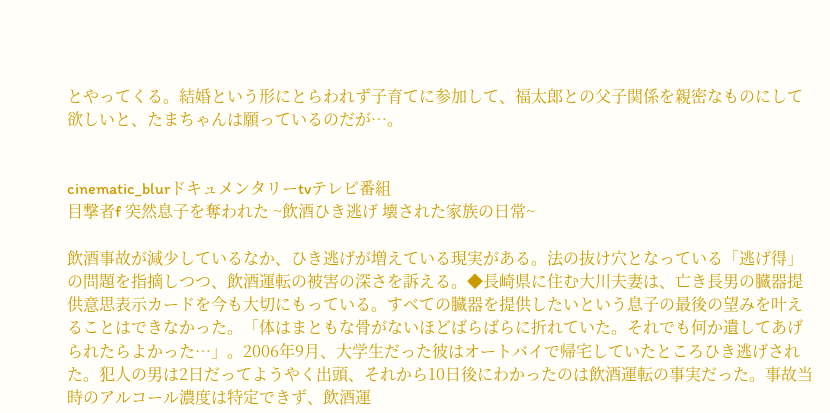とやってくる。結婚という形にとらわれず子育てに参加して、福太郎との父子関係を親密なものにして欲しいと、たまちゃんは願っているのだが…。


cinematic_blurドキュメンタリーtvテレビ番組
目撃者f 突然息子を奪われた ~飲酒ひき逃げ 壊された家族の日常~

飲酒事故が減少しているなか、ひき逃げが増えている現実がある。法の抜け穴となっている「逃げ得」の問題を指摘しつつ、飲酒運転の被害の深さを訴える。◆長崎県に住む大川夫妻は、亡き長男の臓器提供意思表示カードを今も大切にもっている。すべての臓器を提供したいという息子の最後の望みを叶えることはできなかった。「体はまともな骨がないほどばらばらに折れていた。それでも何か遺してあげられたらよかった…」。2006年9月、大学生だった彼はオートバイで帰宅していたところひき逃げされた。犯人の男は2日だってようやく出頭、それから10日後にわかったのは飲酒運転の事実だった。事故当時のアルコール濃度は特定できず、飲酒運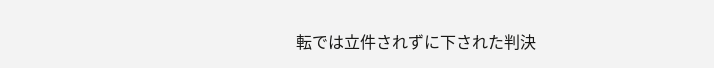転では立件されずに下された判決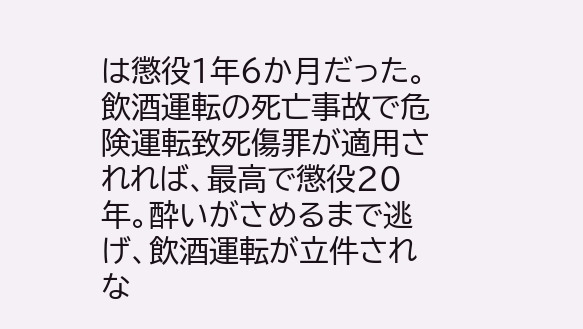は懲役1年6か月だった。飲酒運転の死亡事故で危険運転致死傷罪が適用されれば、最高で懲役20年。酔いがさめるまで逃げ、飲酒運転が立件されな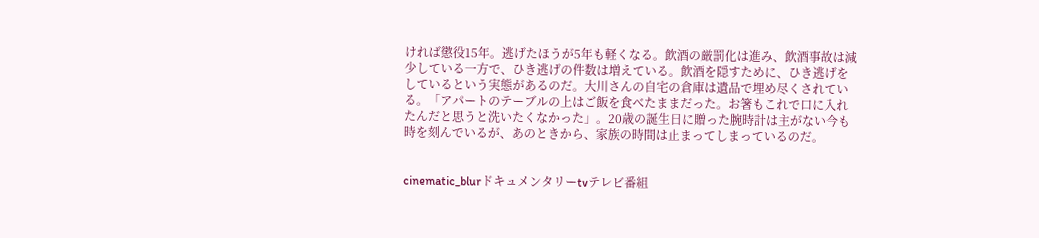ければ懲役15年。逃げたほうが5年も軽くなる。飲酒の厳罰化は進み、飲酒事故は減少している一方で、ひき逃げの件数は増えている。飲酒を隠すために、ひき逃げをしているという実態があるのだ。大川さんの自宅の倉庫は遺品で埋め尽くされている。「アパートのテーブルの上はご飯を食べたままだった。お箸もこれで口に入れたんだと思うと洗いたくなかった」。20歳の誕生日に贈った腕時計は主がない今も時を刻んでいるが、あのときから、家族の時間は止まってしまっているのだ。


cinematic_blurドキュメンタリーtvテレビ番組